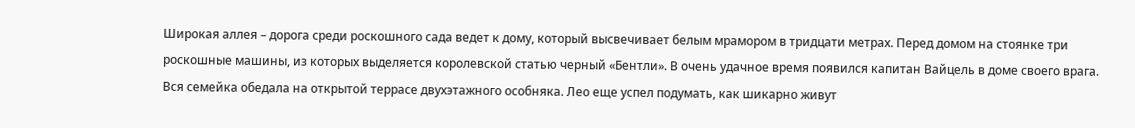Широкая аллея – дорога среди роскошного сада ведет к дому, который высвечивает белым мрамором в тридцати метрах. Перед домом на стоянке три роскошные машины, из которых выделяется королевской статью черный «Бентли». В очень удачное время появился капитан Вайцель в доме своего врага. Вся семейка обедала на открытой террасе двухэтажного особняка. Лео еще успел подумать, как шикарно живут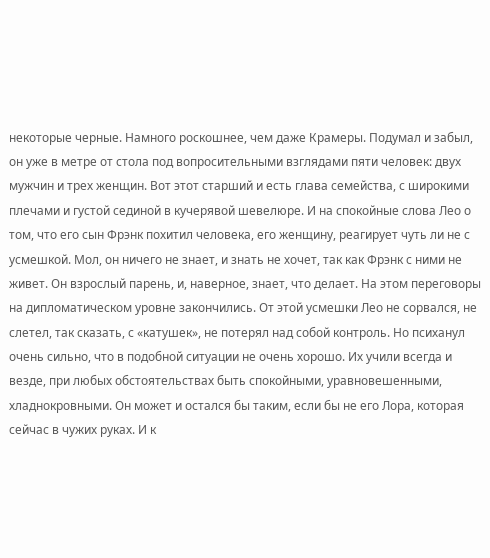некоторые черные. Намного роскошнее, чем даже Крамеры. Подумал и забыл, он уже в метре от стола под вопросительными взглядами пяти человек: двух мужчин и трех женщин. Вот этот старший и есть глава семейства, с широкими плечами и густой сединой в кучерявой шевелюре. И на спокойные слова Лео о том, что его сын Фрэнк похитил человека, его женщину, реагирует чуть ли не с усмешкой. Мол, он ничего не знает, и знать не хочет, так как Фрэнк с ними не живет. Он взрослый парень, и, наверное, знает, что делает. На этом переговоры на дипломатическом уровне закончились. От этой усмешки Лео не сорвался, не слетел, так сказать, с «катушек», не потерял над собой контроль. Но психанул очень сильно, что в подобной ситуации не очень хорошо. Их учили всегда и везде, при любых обстоятельствах быть спокойными, уравновешенными, хладнокровными. Он может и остался бы таким, если бы не его Лора, которая сейчас в чужих руках. И к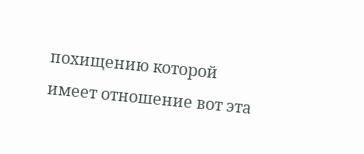похищению которой имеет отношение вот эта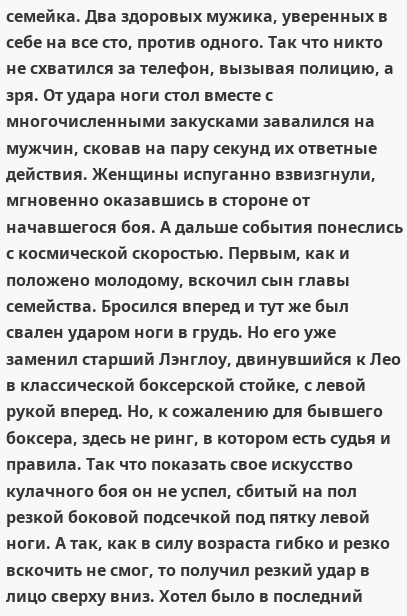семейка. Два здоровых мужика, уверенных в себе на все сто, против одного. Так что никто не схватился за телефон, вызывая полицию, а зря. От удара ноги стол вместе с многочисленными закусками завалился на мужчин, сковав на пару секунд их ответные действия. Женщины испуганно взвизгнули, мгновенно оказавшись в стороне от начавшегося боя. А дальше события понеслись с космической скоростью. Первым, как и положено молодому, вскочил сын главы семейства. Бросился вперед и тут же был свален ударом ноги в грудь. Но его уже заменил старший Лэнглоу, двинувшийся к Лео в классической боксерской стойке, с левой рукой вперед. Но, к сожалению для бывшего боксера, здесь не ринг, в котором есть судья и правила. Так что показать свое искусство кулачного боя он не успел, сбитый на пол резкой боковой подсечкой под пятку левой ноги. А так, как в силу возраста гибко и резко вскочить не смог, то получил резкий удар в лицо сверху вниз. Хотел было в последний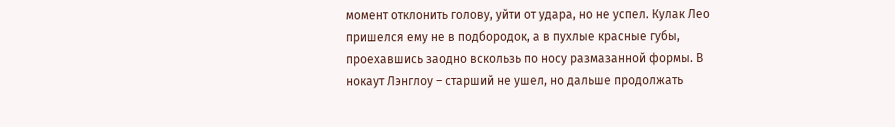момент отклонить голову, уйти от удара, но не успел. Кулак Лео пришелся ему не в подбородок, а в пухлые красные губы, проехавшись заодно вскользь по носу размазанной формы. В нокаут Лэнглоу – старший не ушел, но дальше продолжать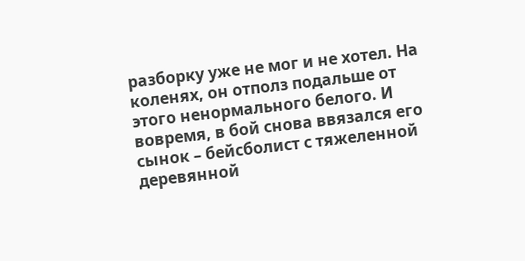разборку уже не мог и не хотел. На коленях, он отполз подальше от этого ненормального белого. И вовремя, в бой снова ввязался его сынок – бейсболист с тяжеленной деревянной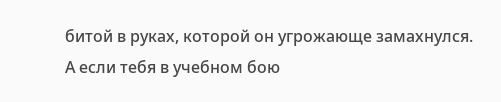битой в руках, которой он угрожающе замахнулся. А если тебя в учебном бою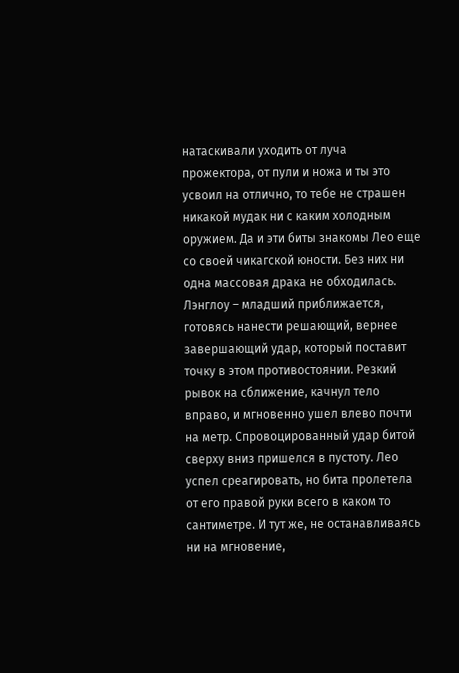натаскивали уходить от луча прожектора, от пули и ножа и ты это усвоил на отлично, то тебе не страшен никакой мудак ни с каким холодным оружием. Да и эти биты знакомы Лео еще со своей чикагской юности. Без них ни одна массовая драка не обходилась. Лэнглоу – младший приближается, готовясь нанести решающий, вернее завершающий удар, который поставит точку в этом противостоянии. Резкий рывок на сближение, качнул тело вправо, и мгновенно ушел влево почти на метр. Спровоцированный удар битой сверху вниз пришелся в пустоту. Лео успел среагировать, но бита пролетела от его правой руки всего в каком то сантиметре. И тут же, не останавливаясь ни на мгновение,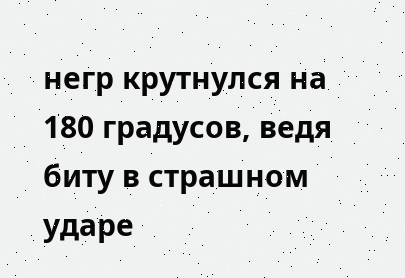негр крутнулся на 180 градусов, ведя биту в страшном ударе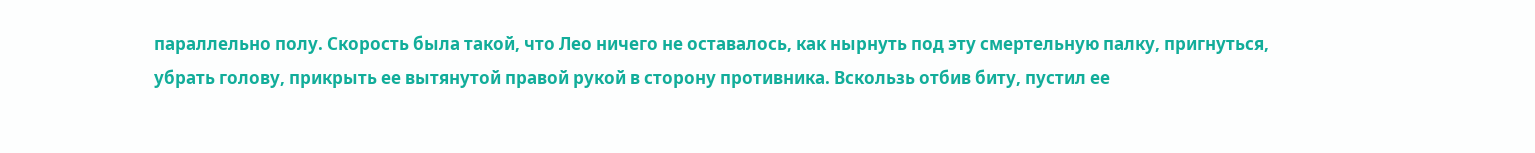параллельно полу. Скорость была такой, что Лео ничего не оставалось, как нырнуть под эту смертельную палку, пригнуться, убрать голову, прикрыть ее вытянутой правой рукой в сторону противника. Вскользь отбив биту, пустил ее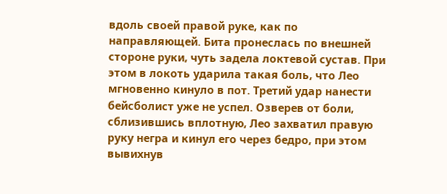вдоль своей правой руке, как по направляющей. Бита пронеслась по внешней стороне руки, чуть задела локтевой сустав. При этом в локоть ударила такая боль, что Лео мгновенно кинуло в пот. Третий удар нанести бейсболист уже не успел. Озверев от боли, сблизившись вплотную, Лео захватил правую руку негра и кинул его через бедро, при этом вывихнув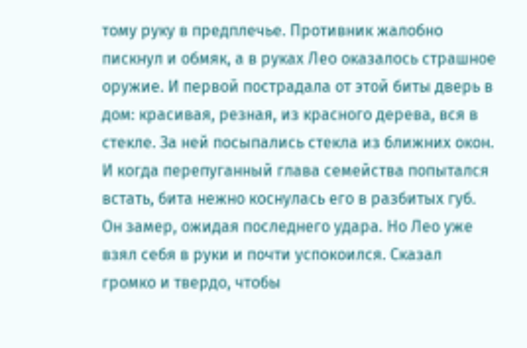тому руку в предплечье. Противник жалобно пискнул и обмяк, а в руках Лео оказалось страшное оружие. И первой пострадала от этой биты дверь в дом: красивая, резная, из красного дерева, вся в стекле. За ней посыпались стекла из ближних окон. И когда перепуганный глава семейства попытался встать, бита нежно коснулась его в разбитых губ. Он замер, ожидая последнего удара. Но Лео уже взял себя в руки и почти успокоился. Сказал громко и твердо, чтобы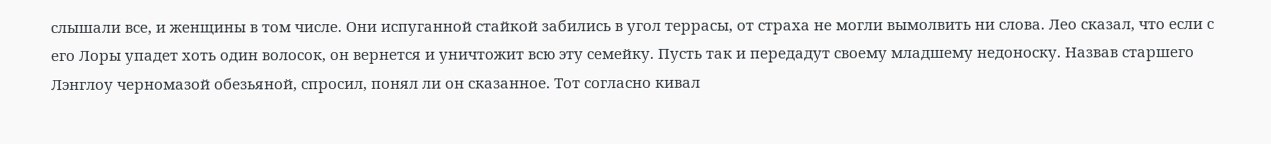слышали все, и женщины в том числе. Они испуганной стайкой забились в угол террасы, от страха не могли вымолвить ни слова. Лео сказал, что если с его Лоры упадет хоть один волосок, он вернется и уничтожит всю эту семейку. Пусть так и передадут своему младшему недоноску. Назвав старшего Лэнглоу черномазой обезьяной, спросил, понял ли он сказанное. Тот согласно кивал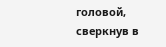головой, сверкнув в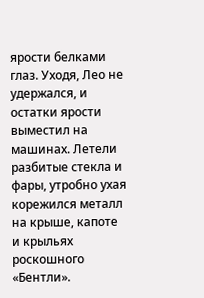ярости белками глаз. Уходя, Лео не удержался, и остатки ярости выместил на машинах. Летели разбитые стекла и фары, утробно ухая корежился металл на крыше, капоте и крыльях роскошного «Бентли».